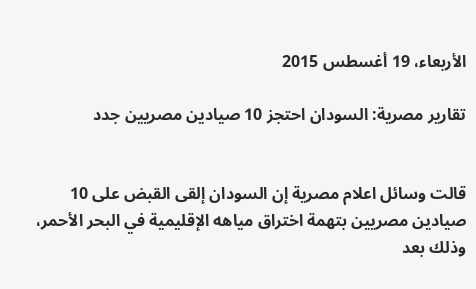الأربعاء، 19 أغسطس 2015

تقارير مصرية: السودان احتجز 10 صيادين مصريين جدد


قالت وسائل اعلام مصرية إن السودان إلقى القبض على 10 صيادين مصريين بتهمة اختراق مياهه الإقليمية في البحر الأحمر، وذلك بعد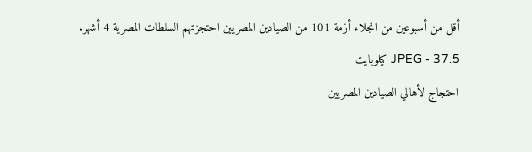أقل من أسبوعين من انجلاء أزمة 101 من الصيادين المصريين احتجزتهم السلطات المصرية 4 أشهر.
JPEG - 37.5 كيلوبايت
احتجاج لأهالي الصيادين المصريين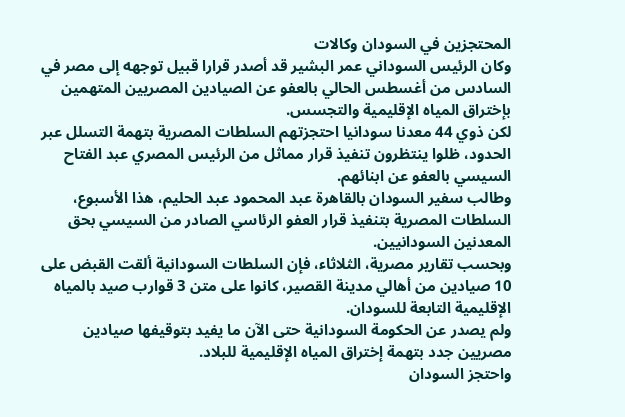المحتجزين في السودان وكالات
وكان الرئيس السوداني عمر البشير قد أصدر قرارا قبيل توجهه إلى مصر في السادس من أغسطس الحالي بالعفو عن الصيادين المصريين المتهمين بإختراق المياه الإقليمية والتجسس.
لكن ذوي 44 معدنا سودانيا احتجزتهم السلطات المصرية بتهمة التسلل عبر الحدود، ظلوا ينتظرون تنفيذ قرار مماثل من الرئيس المصري عبد الفتاح السيسي بالعفو عن ابنائهم.
وطالب سفير السودان بالقاهرة عبد المحمود عبد الحليم، هذا الأسبوع، السلطات المصرية بتنفيذ قرار العفو الرئاسي الصادر من السيسي بحق المعدنين السودانيين.
وبحسب تقارير مصرية، الثلاثاء، فإن السلطات السودانية ألقت القبض على 10 صيادين من أهالي مدينة القصير، كانوا على متن 3 قوارب صيد بالمياه الإقليمية التابعة للسودان.
ولم يصدر عن الحكومة السودانية حتى الآن ما يفيد بتوقيفها صيادين مصريين جدد بتهمة إختراق المياه الإقليمية للبلاد.
واحتجز السودان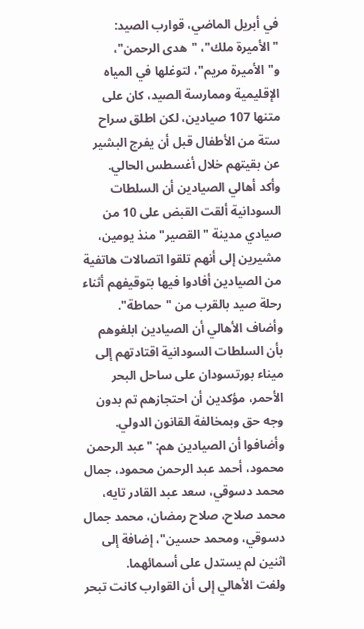في أبريل الماضي، قوارب الصيد: "الأميرة ملك"، "هدى الرحمن"، و"الأميرة مريم"، لتوغلها في المياه الإقليمية وممارسة الصيد، كان على متنها 107 صيادين، لكن اطلق سراح ستة من الأطفال قبل أن يفرج البشير عن بقيتهم خلال أغسطس الحالي.
وأكد أهالي الصيادين أن السلطات السودانية ألقت القبض على 10 من صيادي مدينة "القصير" منذ يومين، مشيرين إلى أنهم تلقوا اتصالات هاتفية من الصيادين أفادوا فيها بتوقيفهم أثناء رحلة صيد بالقرب من "حماطة".
وأضاف الأهالي أن الصيادين ابلغوهم بأن السلطات السودانية اقتادتهم إلى ميناء بورتسودان على ساحل البحر الأحمر، مؤكدين أن احتجازهم تم بدون وجه حق وبمخالفة القانون الدولي.
وأضافوا أن الصيادين هم: "عبد الرحمن محمود، أحمد عبد الرحمن محمود، جمال محمد دسوقي، سعد عبد القادر تايه، محمد صلاح، صلاح رمضان، محمد جمال دسوقي، ومحمد حسين"، إضافة إلى اثنين لم يستدل على أسمائهما.
ولفت الأهالي إلى أن القوارب كانت تبحر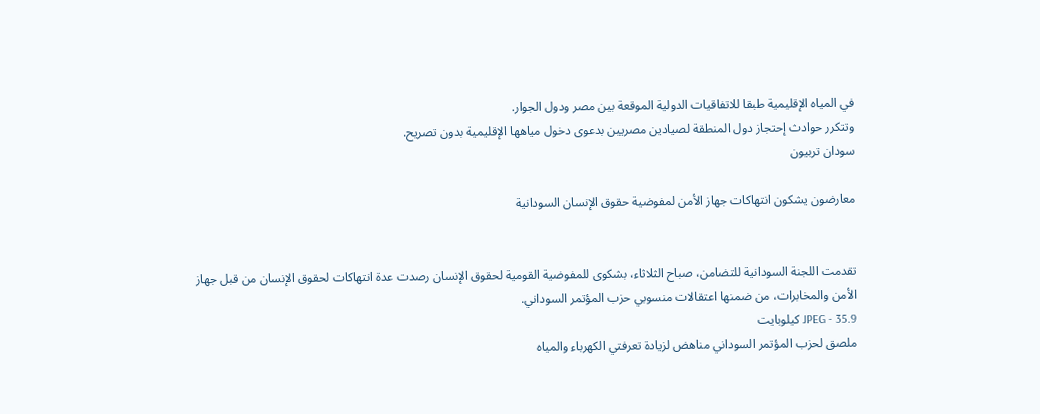في المياه الإقليمية طبقا للاتفاقيات الدولية الموقعة بين مصر ودول الجوار.
وتتكرر حوادث إحتجاز دول المنطقة لصيادين مصريين بدعوى دخول مياهها الإقليمية بدون تصريح.
سودان تربيون

معارضون يشكون انتهاكات جهاز الأمن لمفوضية حقوق الإنسان السودانية


تقدمت اللجنة السودانية للتضامن، صباح الثلاثاء، بشكوى للمفوضية القومية لحقوق الإنسان رصدت عدة انتهاكات لحقوق الإنسان من قبل جهاز الأمن والمخابرات، من ضمنها اعتقالات منسوبي حزب المؤتمر السوداني.
JPEG - 35.9 كيلوبايت
ملصق لحزب المؤتمر السوداني مناهض لزيادة تعرفتي الكهرباء والمياه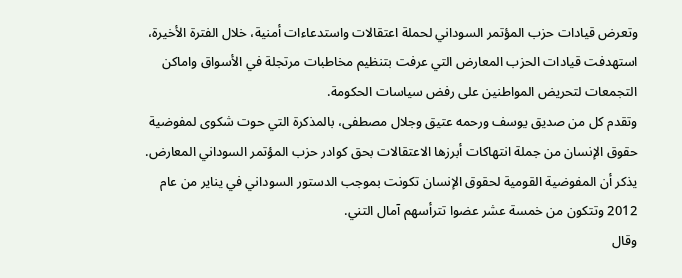وتعرض قيادات حزب المؤتمر السوداني لحملة اعتقالات واستدعاءات أمنية، خلال الفترة الأخيرة، استهدفت قيادات الحزب المعارض التي عرفت بتنظيم مخاطبات مرتجلة في الأسواق واماكن التجمعات لتحريض المواطنين على رفض سياسات الحكومة.
وتقدم كل من صديق يوسف ورحمه عتيق وجلال مصطفى، بالمذكرة التي حوت شكوى لمفوضية حقوق الإنسان من جملة انتهاكات أبرزها الاعتقالات بحق كوادر حزب المؤتمر السوداني المعارض.
يذكر أن المفوضية القومية لحقوق الإنسان تكونت بموجب الدستور السوداني في يناير من عام 2012 وتتكون من خمسة عشر عضوا تترأسهم آمال التني.
وقال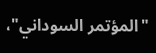"المؤتمر السوداني"،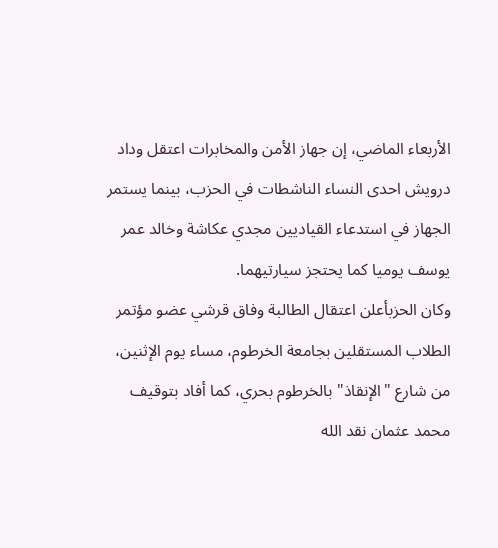الأربعاء الماضي، إن جهاز الأمن والمخابرات اعتقل وداد درويش احدى النساء الناشطات في الحزب، بينما يستمر الجهاز في استدعاء القياديين مجدي عكاشة وخالد عمر يوسف يوميا كما يحتجز سيارتيهما.
وكان الحزبأعلن اعتقال الطالبة وفاق قرشي عضو مؤتمر الطلاب المستقلين بجامعة الخرطوم، مساء يوم الإثنين، من شارع "الإنقاذ" بالخرطوم بحري، كما أفاد بتوقيف محمد عثمان نقد الله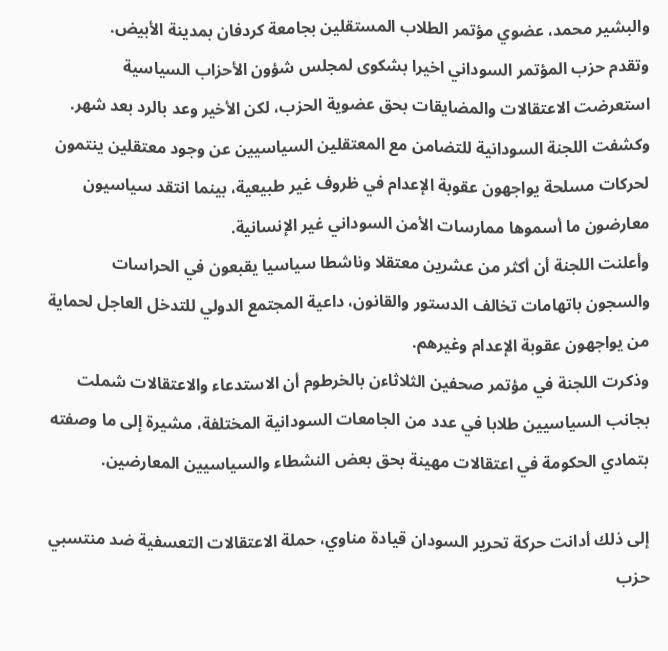والبشير محمد، عضوي مؤتمر الطلاب المستقلين بجامعة كردفان بمدينة الأبيض.
وتقدم حزب المؤتمر السوداني اخيرا بشكوى لمجلس شؤون الأحزاب السياسية استعرضت الاعتقالات والمضايقات بحق عضوية الحزب، لكن الأخير وعد بالرد بعد شهر.
وكشفت اللجنة السودانية للتضامن مع المعتقلين السياسيين عن وجود معتقلين ينتمون لحركات مسلحة يواجهون عقوبة الإعدام في ظروف غير طبيعية، بينما انتقد سياسيون معارضون ما أسموها ممارسات الأمن السوداني غير الإنسانية.
وأعلنت اللجنة أن أكثر من عشرين معتقلا وناشطا سياسيا يقبعون في الحراسات والسجون باتهامات تخالف الدستور والقانون، داعية المجتمع الدولي للتدخل العاجل لحماية من يواجهون عقوبة الإعدام وغيرهم.
وذكرت اللجنة في مؤتمر صحفين الثلاثاءن بالخرطوم أن الاستدعاء والاعتقالات شملت بجانب السياسيين طلابا في عدد من الجامعات السودانية المختلفة، مشيرة إلى ما وصفته بتمادي الحكومة في اعتقالات مهينة بحق بعض النشطاء والسياسيين المعارضين.

إلى ذلك أدانت حركة تحرير السودان قيادة مناوي، حملة الاعتقالات التعسفية ضد منتسبي حزب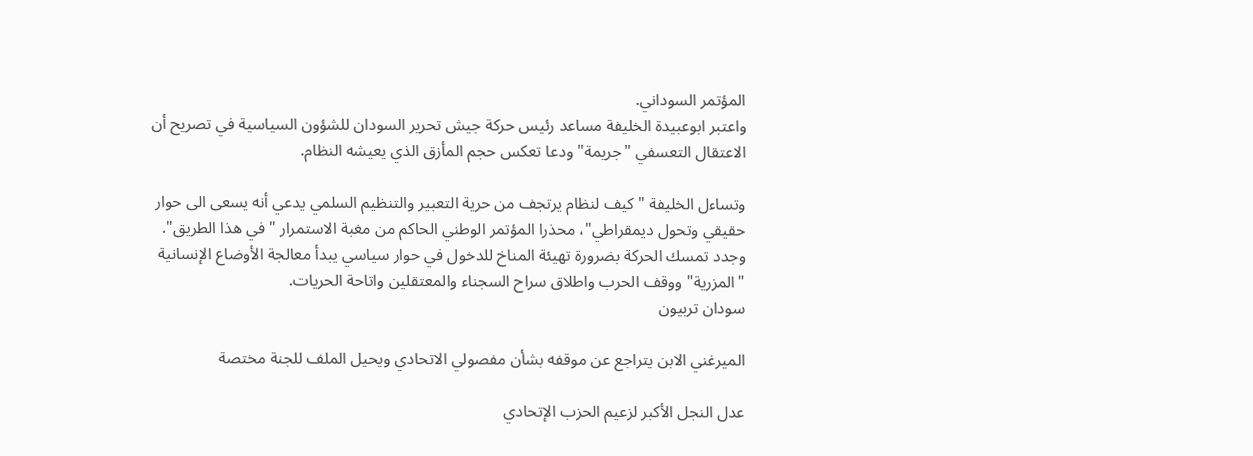المؤتمر السوداني.
واعتبر ابوعبيدة الخليفة مساعد رئيس حركة جيش تحرير السودان للشؤون السياسية في تصريح أن الاعتقال التعسفي "جريمة" ودعا تعكس حجم المأزق الذي يعيشه النظام.

وتساءل الخليفة "كيف لنظام يرتجف من حرية التعبير والتنظيم السلمي يدعي أنه يسعى الى حوار حقيقي وتحول ديمقراطي"، محذرا المؤتمر الوطني الحاكم من مغبة الاستمرار "في هذا الطريق".
وجدد تمسك الحركة بضرورة تهيئة المناخ للدخول في حوار سياسي يبدأ معالجة الأوضاع الإنسانية "المزرية" ووقف الحرب واطلاق سراح السجناء والمعتقلين واتاحة الحريات.
سودان تربيون

الميرغني الابن يتراجع عن موقفه بشأن مفصولي الاتحادي ويحيل الملف للجنة مختصة

عدل النجل الأكبر لزعيم الحزب الإتحادي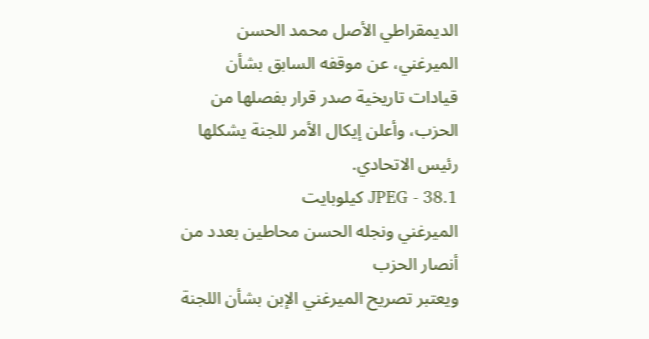الديمقراطي الأصل محمد الحسن الميرغني، عن موقفه السابق بشأن قيادات تاريخية صدر قرار بفصلها من الحزب، وأعلن إيكال الأمر للجنة يشكلها رئيس الاتحادي.
JPEG - 38.1 كيلوبايت
الميرغني ونجله الحسن محاطين بعدد من أنصار الحزب
ويعتبر تصريح الميرغني الإبن بشأن اللجنة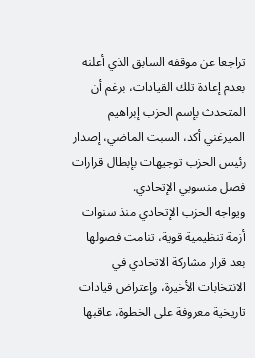تراجعا عن موقفه السابق الذي أعلنه بعدم إعادة تلك القيادات، برغم أن المتحدث بإسم الحزب إبراهيم الميرغني أكد، السبت الماضي، إصدار رئيس الحزب توجيهات بإبطال قرارات فصل منسوبي الإتحادي.
ويواجه الحزب الإتحادي منذ سنوات أزمة تنظيمية قوية، تنامت فصولها بعد قرار مشاركة الاتحادي في الانتخابات الأخيرة، وإعتراض قيادات تاريخية معروفة على الخطوة، عاقبها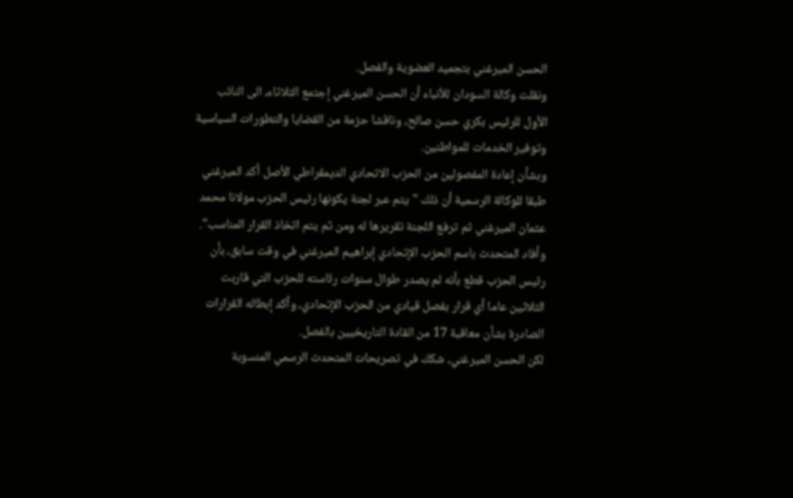الحسن الميرغني بتجميد العضوية والفصل.
ونقلت وكالة السودان للأنباء أن الحسن الميرغني إجتمع الثلاثاء، الى النائب الأول للرئيس بكري حسن صالح، وناقشا حزمة من القضايا والتطورات السياسية وتوفير الخدمات للمواطنين.
وبشأن إعادة المفصولين من الحزب الاتحادي الديمقراطي الأصل أكد الميرغني طبقا للوكالة الرسمية أن ذلك "يتم عبر لجنة يكونها رئيس الحزب مولانا محمد عثمان الميرغني ثم ترفع اللجنة تقريرها له ومن ثم يتم اتخاذ القرار المناسب".
وأفاد المتحدث باسم الحزب الإتحادي إبراهيم الميرغني في وقت سابق، بأن رئيس الحزب قطع بأنه لم يصدر طوال سنوات رئاسته للحزب التي قاربت الثلاثين عاما أي قرار بفصل قيادي من الحزب الإتحادي، وأكد إبطاله القرارات الصادرة بشأن معاقبة 17 من القادة التاريخيين بالفصل.
لكن الحسن الميرغني، شكك في تصريحات المتحدث الرسمي المنسوبة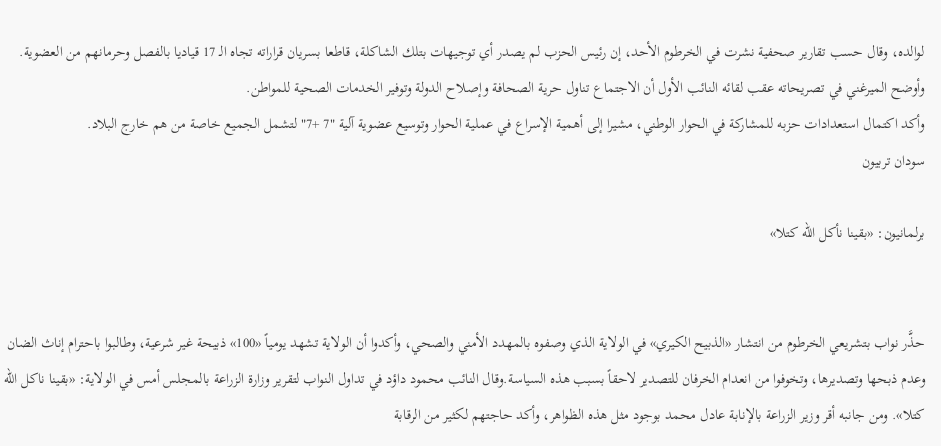لوالده، وقال حسب تقارير صحفية نشرت في الخرطوم الأحد، إن رئيس الحزب لم يصدر أي توجيهات بتلك الشاكلة، قاطعا بسريان قراراته تجاه الـ 17 قياديا بالفصل وحرمانهم من العضوية.
وأوضح الميرغني في تصريحاته عقب لقائه النائب الأول أن الاجتماع تناول حرية الصحافة وإصلاح الدولة وتوفير الخدمات الصحية للمواطن.
وأكد اكتمال استعدادات حزبه للمشاركة في الحوار الوطني، مشيرا إلى أهمية الإسراع في عملية الحوار وتوسيع عضوية آلية "7 +7" لتشمل الجميع خاصة من هم خارج البلاد.
سودان تربيون

برلمانيون: «بقينا نأكل الله كتلا»


حذَّر نواب بتشريعي الخرطوم من انتشار «الذبيح الكيري» في الولاية الذي وصفوه بالمهدد الأمني والصحي، وأكدوا أن الولاية تشهد يومياً «100» ذبيحة غير شرعية، وطالبوا باحترام إناث الضان وعدم ذبحها وتصديرها، وتخوفوا من انعدام الخرفان للتصدير لاحقاً بسبب هذه السياسة.وقال النائب محمود داؤد في تداول النواب لتقرير وزارة الزراعة بالمجلس أمس في الولاية: «بقينا ناكل الله كتلا». ومن جانبه أقر وزير الزراعة بالإنابة عادل محمد بوجود مثل هذه الظواهر، وأكد حاجتهم لكثير من الرقابة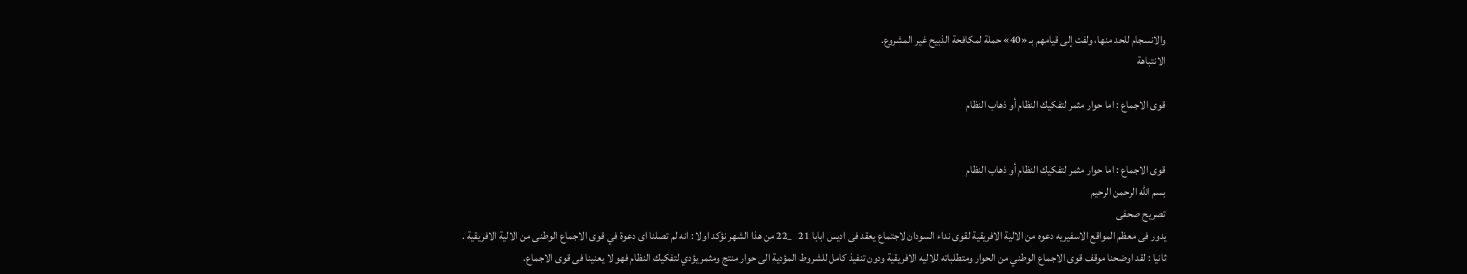والانسجام للحد منها، ولفت إلى قيامهم بـ «40» حملة لمكافحة الذبيح غير المشروع.
الانتباهة

قوى الاجماع : اما حوار مثمر لتفكيك النظام أو ذهاب النظام


قوى الاجماع : اما حوار مثمر لتفكيك النظام أو ذهاب النظام
بسم الله الرحمن الرحيم
تصريح صحفى
يدور فى معظم المواقع الاسفيريه دعوه من الالية الافريقية لقوى نداء السودان لاجتماع يعقد فى اديس ابابا 21   _22 من هذا الشهر نؤكد اولا : انه لم تصلنا اى دعوة في قوى الاجماع الوطنى من الالية الافريقية .
ثانيا : لقد اوضحنا موقف قوى الاجماع الوطني من الحوار ومتطلباته للاليه الافريقية ودون تنفيذ كامل للشروط المؤدية الى حوار منتج ومثمر يؤدي لتفكيك النظام فهو لا يعنينا فى قوى الاجماع.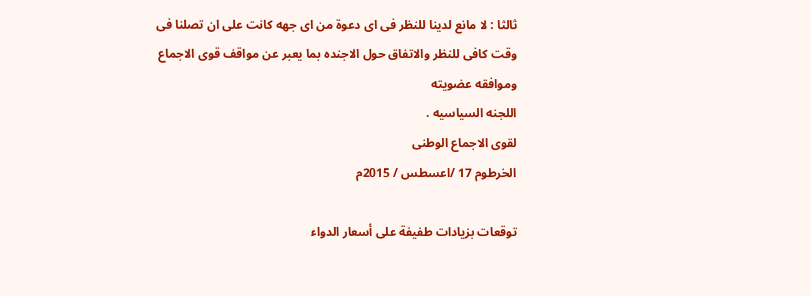ثالثا : لا مانع لدينا للنظر فى اى دعوة من اى جهه كانت على ان تصلنا فى وقت كافى للنظر والاتفاق حول الاجنده بما يعبر عن مواقف قوى الاجماع وموافقه عضويته
اللجنه السياسيه .
لقوى الاجماع الوطنى
الخرطوم 17 /اعسطس / 2015م

توقعات بزيادات طفيفة على أسعار الدواء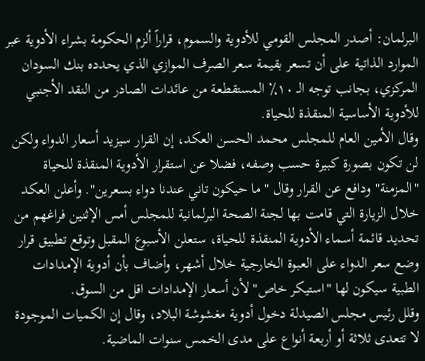البرلمان: أصدر المجلس القومي للأدوية والسموم، قراراً ألزم الحكومة بشراء الأدوية عبر الموارد الذاتية على أن تسعر بقيمة سعر الصرف الموازي الذي يحدده بنك السودان المركزي، بجانب توجه الـ ١٠٪ المستقطعة من عائدات الصادر من النقد الأجنبي للأدوية الأساسية المنقذة للحياة.
وقال الأمين العام للمجلس محمد الحسن العكد، إن القرار سيزيد أسعار الدواء ولكن لن تكون بصورة كبيرة حسب وصفه، فضلا عن استقرار الأدوية المنقذة للحياة "المزمنة" ودافع عن القرار وقال "ما حيكون تاني عندنا دواء بسعرين". وأعلن العكد خلال الزيارة التي قامت بها لجنة الصحة البرلمانية للمجلس أمس الإثنين فراغهم من تحديد قائمة أسماء الأدوية المنقذة للحياة، ستعلن الأسبوع المقبل وتوقع تطبيق قرار وضع سعر الدواء على العبوة الخارجية خلال أشهر، وأضاف بأن أدوية الإمدادات الطبية سيكون لها "استيكر خاص" لأن أسعار الإمدادات اقل من السوق.
وقلل رئيس مجلس الصيدلة دخول أدوية مغشوشة البلاد، وقال إن الكميات الموجودة لا تتعدى ثلاثة أو أربعة أنواع على مدى الخمس سنوات الماضية.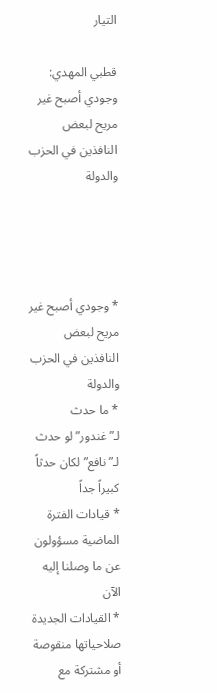التيار

قطبي المهدي: وجودي أصبح غير مريح لبعض النافذين في الحزب والدولة




* وجودي أصبح غير مريح لبعض النافذين في الحزب والدولة
* ما حدث لـ”غندور” لو حدث لـ”نافع” لكان حدثاً كبيراً جداً
* قيادات الفترة الماضية مسؤولون عن ما وصلنا إليه الآن
* القيادات الجديدة صلاحياتها منقوصة أو مشتركة مع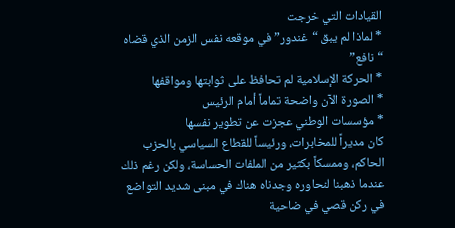القيادات التي خرجت
* لماذا لم يبق “غندور” في موقعه نفس الزمن الذي قضاه “نافع”
* الحركة الإسلامية لم تحافظ على ثوابتها ومواقفها
* الصورة الآن واضحة تماماً أمام الرئيس
* مؤسسات الوطني عجزت عن تطوير نفسها
كان مديراً للمخابرات، ورئيساً للقطاع السياسي بالحزب الحاكم، وممسكاً بكثير من الملفات الحساسة، ولكن رغم ذلك عندما ذهبنا لنحاوره وجدناه هناك في مبنى شديد التواضع في ركن قصي في ضاحية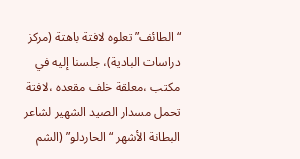“الطائف” تعلوه لافتة باهتة (مركز دراسات البادية)، جلسنا إليه في مكتب ،معلقة خلف مقعده ،لافتة تحمل مسدار الصيد الشهير لشاعر البطانة الأشهر “الحاردلو” (الشم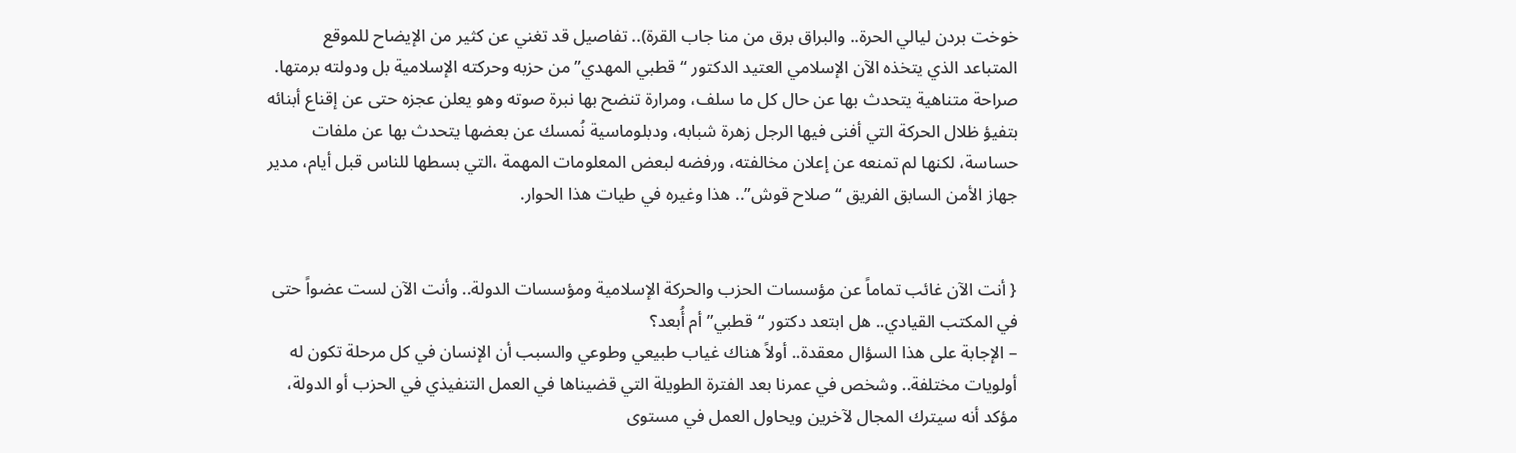خوخت بردن ليالي الحرة.. والبراق برق من منا جاب القرة).. تفاصيل قد تغني عن كثير من الإيضاح للموقع المتباعد الذي يتخذه الآن الإسلامي العتيد الدكتور “قطبي المهدي” من حزبه وحركته الإسلامية بل ودولته برمتها. صراحة متناهية يتحدث بها عن حال كل ما سلف، ومرارة تنضح بها نبرة صوته وهو يعلن عجزه حتى عن إقناع أبنائه بتفيؤ ظلال الحركة التي أفنى فيها الرجل زهرة شبابه، ودبلوماسية نُمسك عن بعضها يتحدث بها عن ملفات حساسة، لكنها لم تمنعه عن إعلان مخالفته، ورفضه لبعض المعلومات المهمة ،التي بسطها للناس قبل أيام، مدير جهاز الأمن السابق الفريق “صلاح قوش”.. هذا وغيره في طيات هذا الحوار.


{ أنت الآن غائب تماماً عن مؤسسات الحزب والحركة الإسلامية ومؤسسات الدولة.. وأنت الآن لست عضواً حتى في المكتب القيادي.. هل ابتعد دكتور “قطبي” أم أُبعد؟
– الإجابة على هذا السؤال معقدة.. أولاً هناك غياب طبيعي وطوعي والسبب أن الإنسان في كل مرحلة تكون له أولويات مختلفة.. وشخص في عمرنا بعد الفترة الطويلة التي قضيناها في العمل التنفيذي في الحزب أو الدولة، مؤكد أنه سيترك المجال لآخرين ويحاول العمل في مستوى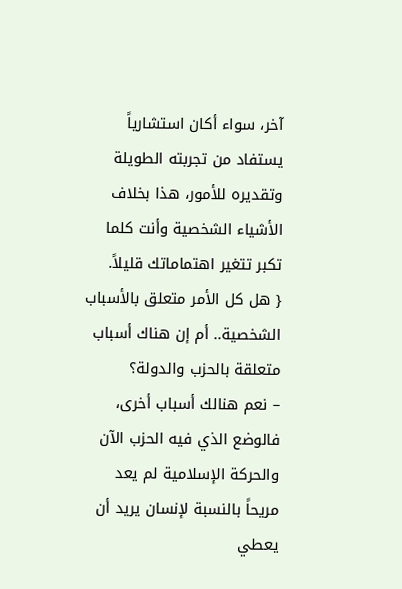آخر، سواء أكان استشارياً يستفاد من تجربته الطويلة وتقديره للأمور، هذا بخلاف الأشياء الشخصية وأنت كلما تكبر تتغير اهتماماتك قليلاً.
{ هل كل الأمر متعلق بالأسباب الشخصية.. أم إن هناك أسباب متعلقة بالحزب والدولة؟
– نعم هنالك أسباب أخرى، فالوضع الذي فيه الحزب الآن والحركة الإسلامية لم يعد مريحاً بالنسبة لإنسان يريد أن يعطي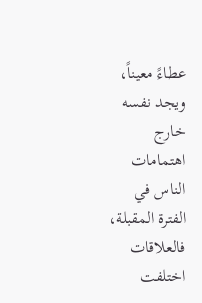عطاءً معيناً، ويجد نفسه خارج اهتمامات الناس في الفترة المقبلة، فالعلاقات اختلفت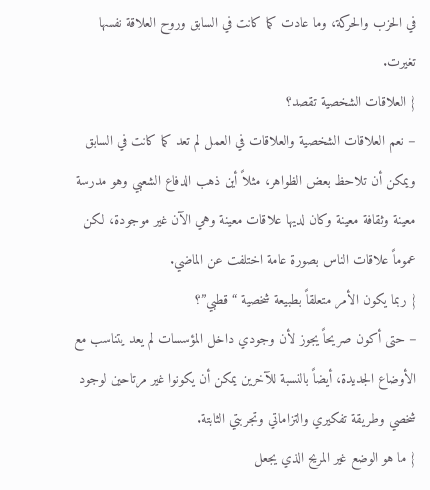في الحزب والحركة، وما عادت كما كانت في السابق وروح العلاقة نفسها تغيرت.
{ العلاقات الشخصية تقصد؟
– نعم العلاقات الشخصية والعلاقات في العمل لم تعد كما كانت في السابق ويمكن أن تلاحظ بعض الظواهر، مثلاً أين ذهب الدفاع الشعبي وهو مدرسة معينة وثقافة معينة وكان لديها علاقات معينة وهي الآن غير موجودة، لكن عموماً علاقات الناس بصورة عامة اختلفت عن الماضي.
{ ربما يكون الأمر متعلقاً بطبيعة شخصية “قطبي”؟
– حتى أكون صريحاً يجوز لأن وجودي داخل المؤسسات لم يعد يتناسب مع الأوضاع الجديدة، أيضاً بالنسبة للآخرين يمكن أن يكونوا غير مرتاحين لوجود شخصي وطريقة تفكيري والتزاماتي وتجربتي الثابتة.
{ ما هو الوضع غير المريح الذي يجعل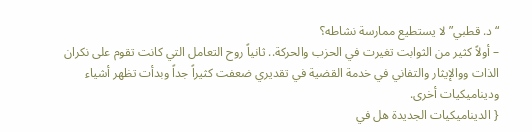“د. قطبي” لا يستطيع ممارسة نشاطه؟
– أولاً كثير من الثوابت تغيرت في الحزب والحركة.. ثانياً روح التعامل التي كانت تقوم على نكران الذات ووالإيثار والتفاني في خدمة القضية في تقديري ضعفت كثيراً جداً وبدأت تظهر أشياء وديناميكيات أخرى.
{ الديناميكيات الجديدة هل في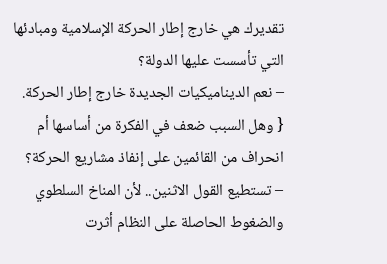تقديرك هي خارج إطار الحركة الإسلامية ومبادئها التي تأسست عليها الدولة؟
– نعم الديناميكيات الجديدة خارج إطار الحركة.
{ وهل السبب ضعف في الفكرة من أساسها أم انحراف من القائمين على إنفاذ مشاريع الحركة؟
– تستطيع القول الاثنين.. لأن المناخ السلطوي والضغوط الحاصلة على النظام أثرت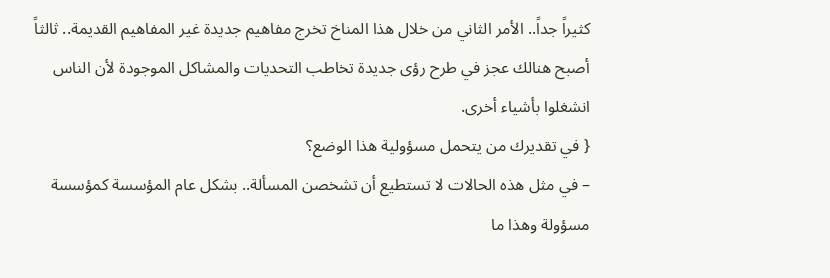كثيراً جداً.. الأمر الثاني من خلال هذا المناخ تخرج مفاهيم جديدة غير المفاهيم القديمة.. ثالثاً أصبح هنالك عجز في طرح رؤى جديدة تخاطب التحديات والمشاكل الموجودة لأن الناس انشغلوا بأشياء أخرى.
{ في تقديرك من يتحمل مسؤولية هذا الوضع؟
– في مثل هذه الحالات لا تستطيع أن تشخصن المسألة.. بشكل عام المؤسسة كمؤسسة مسؤولة وهذا ما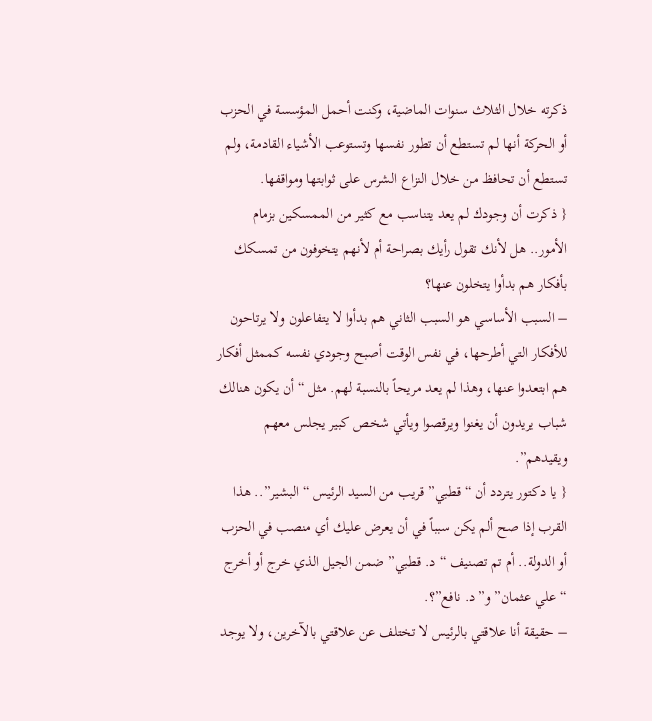ذكرته خلال الثلاث سنوات الماضية، وكنت أحمل المؤسسة في الحزب أو الحركة أنها لم تستطع أن تطور نفسها وتستوعب الأشياء القادمة، ولم تستطع أن تحافظ من خلال النزاع الشرس على ثوابتها ومواقفها.
{ ذكرت أن وجودك لم يعد يتناسب مع كثير من الممسكين بزمام الأمور.. هل لأنك تقول رأيك بصراحة أم لأنهم يتخوفون من تمسكك بأفكار هم بدأوا يتخلون عنها؟
– السبب الأساسي هو السبب الثاني هم بدأوا لا يتفاعلون ولا يرتاحون للأفكار التي أطرحها، في نفس الوقت أصبح وجودي نفسه كممثل أفكار هم ابتعدوا عنها، وهذا لم يعد مريحاً بالنسبة لهم. مثل “أن يكون هنالك شباب يريدون أن يغنوا ويرقصوا ويأتي شخص كبير يجلس معهم ويقيدهم”.
{ يا دكتور يتردد أن “قطبي” قريب من السيد الرئيس “البشير”.. هذا القرب إذا صح ألم يكن سبباً في أن يعرض عليك أي منصب في الحزب أو الدولة.. أم تم تصنيف “د. قطبي” ضمن الجيل الذي خرج أو أخرج “علي عثمان” و”د. نافع”؟.
– حقيقة أنا علاقتي بالرئيس لا تختلف عن علاقتي بالآخرين، ولا يوجد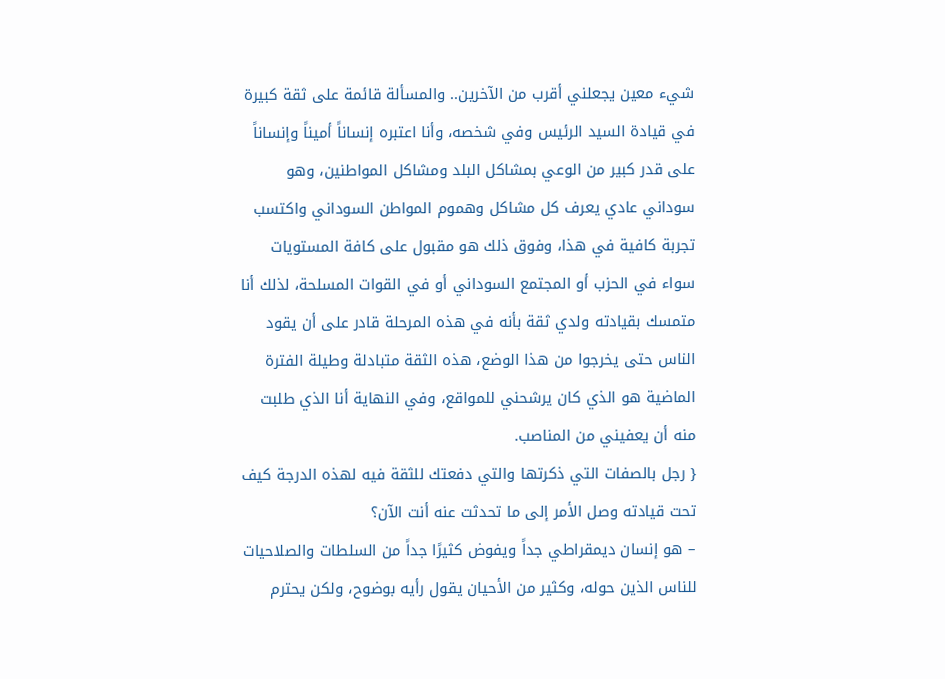شيء معين يجعلني أقرب من الآخرين.. والمسألة قائمة على ثقة كبيرة في قيادة السيد الرئيس وفي شخصه، وأنا اعتبره إنساناً أميناً وإنساناً على قدر كبير من الوعي بمشاكل البلد ومشاكل المواطنين، وهو سوداني عادي يعرف كل مشاكل وهموم المواطن السوداني واكتسب تجربة كافية في هذا، وفوق ذلك هو مقبول على كافة المستويات سواء في الحزب أو المجتمع السوداني أو في القوات المسلحة، لذلك أنا متمسك بقيادته ولدي ثقة بأنه في هذه المرحلة قادر على أن يقود الناس حتى يخرجوا من هذا الوضع، هذه الثقة متبادلة وطيلة الفترة الماضية هو الذي كان يرشحني للمواقع، وفي النهاية أنا الذي طلبت منه أن يعفيني من المناصب.
{ رجل بالصفات التي ذكرتها والتي دفعتك للثقة فيه لهذه الدرجة كيف تحت قيادته وصل الأمر إلى ما تحدثت عنه أنت الآن؟
– هو إنسان ديمقراطي جداً ويفوض كثيرًا جداً من السلطات والصلاحيات للناس الذين حوله، وكثير من الأحيان يقول رأيه بوضوح، ولكن يحترم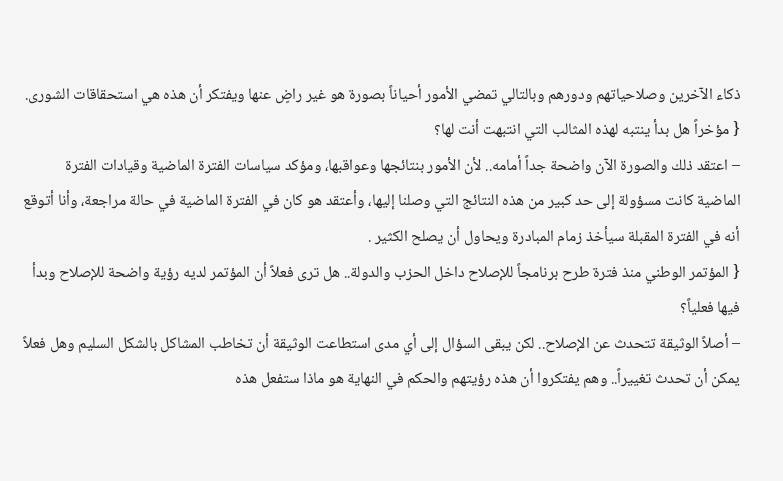ذكاء الآخرين وصلاحياتهم ودورهم وبالتالي تمضي الأمور أحياناً بصورة هو غير راضٍ عنها ويفتكر أن هذه هي استحقاقات الشورى.
{ مؤخراً هل بدأ ينتبه لهذه المثالب التي انتبهت أنت لها؟
– اعتقد ذلك والصورة الآن واضحة جداً أمامه.. لأن الأمور بنتائجها وعواقبها، ومؤكد سياسات الفترة الماضية وقيادات الفترة الماضية كانت مسؤولة إلى حد كبير من هذه النتائج التي وصلنا إليها، وأعتقد هو كان في الفترة الماضية في حالة مراجعة، وأنا أتوقع أنه في الفترة المقبلة سيأخذ زمام المبادرة ويحاول أن يصلح الكثير .
{ المؤتمر الوطني منذ فترة طرح برنامجاً للإصلاح داخل الحزب والدولة.. هل ترى فعلاً أن المؤتمر لديه رؤية واضحة للإصلاح وبدأ فيها فعلياً؟
– أصلاً الوثيقة تتحدث عن الإصلاح.. لكن يبقى السؤال إلى أي مدى استطاعت الوثيقة أن تخاطب المشاكل بالشكل السليم وهل فعلاً يمكن أن تحدث تغييراً.. وهم يفتكروا أن هذه رؤيتهم والحكم في النهاية هو ماذا ستفعل هذه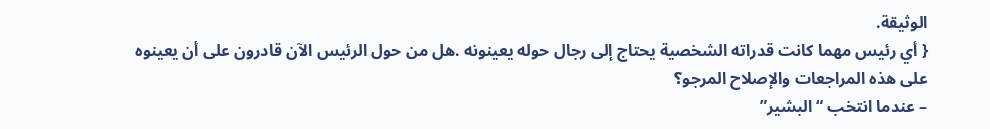الوثيقة.
{ أي رئيس مهما كانت قدراته الشخصية يحتاج إلى رجال حوله يعينونه .هل من حول الرئيس الآن قادرون على أن يعينوه على هذه المراجعات والإصلاح المرجو؟
– عندما انتخب “البشير”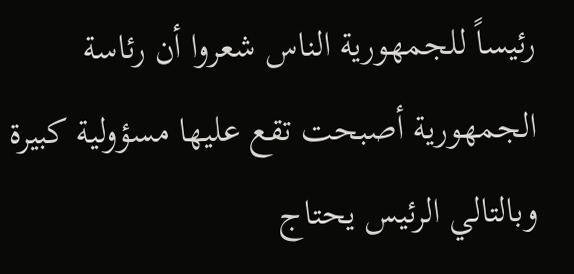رئيساً للجمهورية الناس شعروا أن رئاسة الجمهورية أصبحت تقع عليها مسؤولية كبيرة وبالتالي الرئيس يحتاج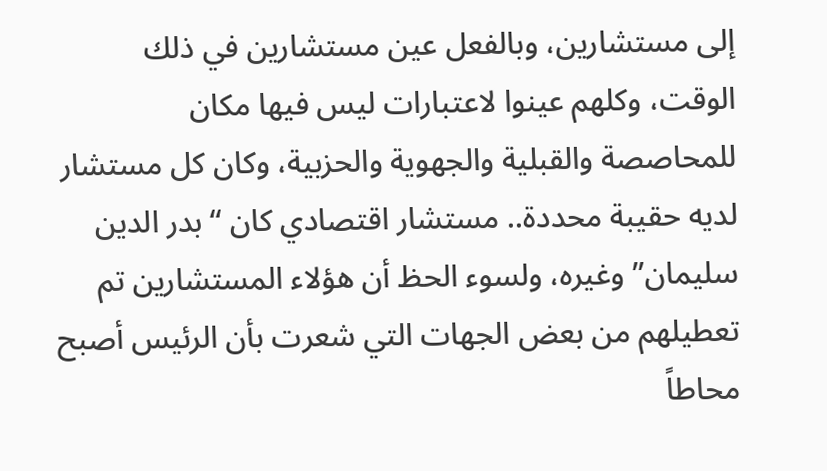إلى مستشارين، وبالفعل عين مستشارين في ذلك الوقت، وكلهم عينوا لاعتبارات ليس فيها مكان للمحاصصة والقبلية والجهوية والحزبية، وكان كل مستشار لديه حقيبة محددة.. مستشار اقتصادي كان “بدر الدين سليمان” وغيره، ولسوء الحظ أن هؤلاء المستشارين تم تعطيلهم من بعض الجهات التي شعرت بأن الرئيس أصبح محاطاً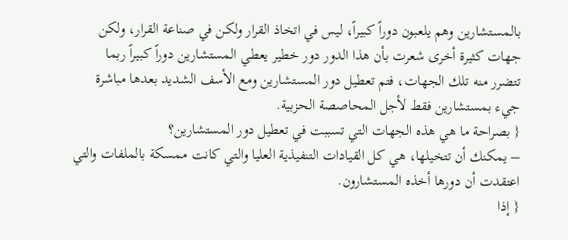بالمستشارين وهم يلعبون دوراً كبيراً، ليس في اتخاذ القرار ولكن في صناعة القرار، ولكن جهات كثيرة أخرى شعرت بأن هذا الدور دور خطير يعطي المستشارين دوراً كبيراً ربما تتضرر منه تلك الجهات، فتم تعطيل دور المستشارين ومع الأسف الشديد بعدها مباشرة جيء بمستشارين فقط لأجل المحاصصة الحزبية.
{ بصراحة ما هي هذه الجهات التي تسببت في تعطيل دور المستشارين؟
– يمكنك أن تتخيلها، هي كل القيادات التنفيذية العليا والتي كانت ممسكة بالملفات والتي اعتقدت أن دورها أخذه المستشارون.
{ إذا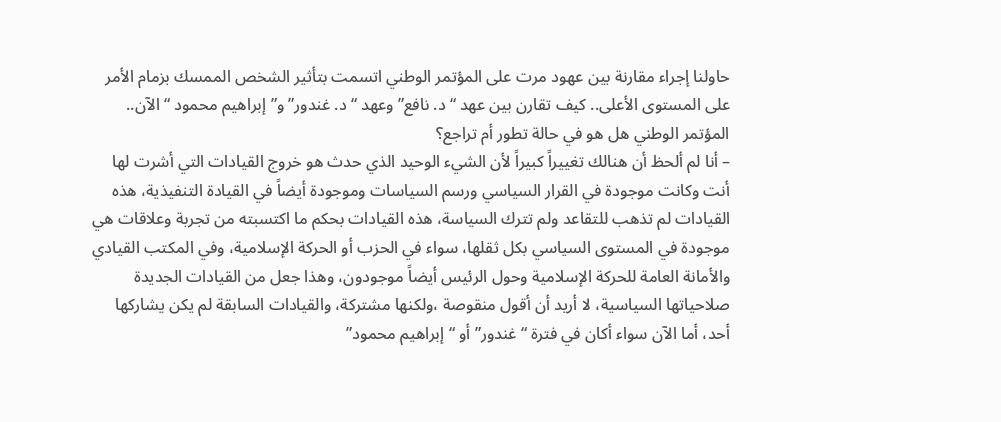حاولنا إجراء مقارنة بين عهود مرت على المؤتمر الوطني اتسمت بتأثير الشخص الممسك بزمام الأمر على المستوى الأعلى.. كيف تقارن بين عهد “د. نافع” وعهد “د. غندور” و”إبراهيم محمود “الآن.. المؤتمر الوطني هل هو في حالة تطور أم تراجع؟
– أنا لم ألحظ أن هنالك تغييراً كبيراً لأن الشيء الوحيد الذي حدث هو خروج القيادات التي أشرت لها أنت وكانت موجودة في القرار السياسي ورسم السياسات وموجودة أيضاً في القيادة التنفيذية، هذه القيادات لم تذهب للتقاعد ولم تترك السياسة، هذه القيادات بحكم ما اكتسبته من تجربة وعلاقات هي موجودة في المستوى السياسي بكل ثقلها، سواء في الحزب أو الحركة الإسلامية، وفي المكتب القيادي والأمانة العامة للحركة الإسلامية وحول الرئيس أيضاً موجودون، وهذا جعل من القيادات الجديدة صلاحياتها السياسية، لا أريد أن أقول منقوصة ،ولكنها مشتركة، والقيادات السابقة لم يكن يشاركها أحد، أما الآن سواء أكان في فترة “غندور” أو “إبراهيم محمود”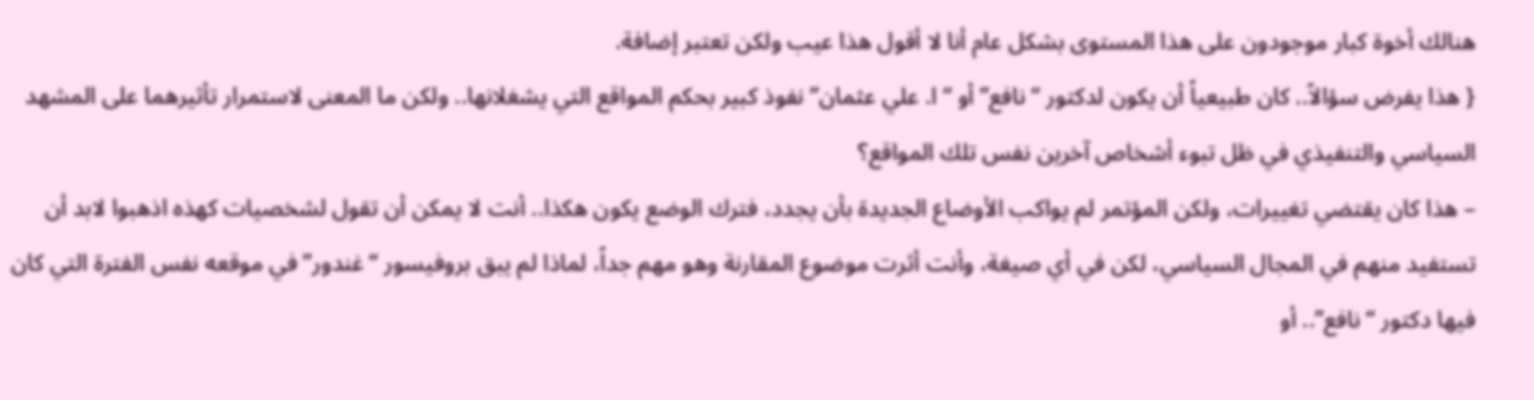هنالك أخوة كبار موجودون على هذا المستوى بشكل عام أنا لا أقول هذا عيب ولكن تعتبر إضافة.
{ هذا يفرض سؤالاً.. كان طبيعياً أن يكون لدكتور “نافع” أو “ا. علي عثمان” نفوذ كبير بحكم المواقع التي يشغلانها.. ولكن ما المعنى لاستمرار تأثيرهما على المشهد السياسي والتنفيذي في ظل تبوء أشخاص آخرين نفس تلك المواقع؟
– هذا كان يقتضي تغييرات، ولكن المؤتمر لم يواكب الأوضاع الجديدة بأن يجدد، فترك الوضع يكون هكذا.. أنت لا يمكن أن تقول لشخصيات كهذه اذهبوا لابد أن تستفيد منهم في المجال السياسي، لكن في أي صيغة، وأنت أثرت موضوع المقارنة وهو مهم جداً، لماذا لم يبق بروفيسور “غندور” في موقعه نفس الفترة التي كان فيها دكتور “نافع”.. أو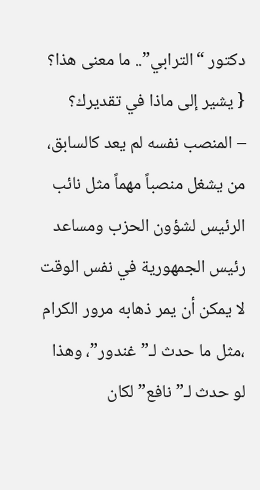دكتور “الترابي”.. ما معنى هذا؟
{ يشير إلى ماذا في تقديرك؟
– المنصب نفسه لم يعد كالسابق، من يشغل منصباً مهماً مثل نائب الرئيس لشؤون الحزب ومساعد رئيس الجمهورية في نفس الوقت لا يمكن أن يمر ذهابه مرور الكرام ،مثل ما حدث لـ”غندور”، وهذا لو حدث لـ”نافع” لكان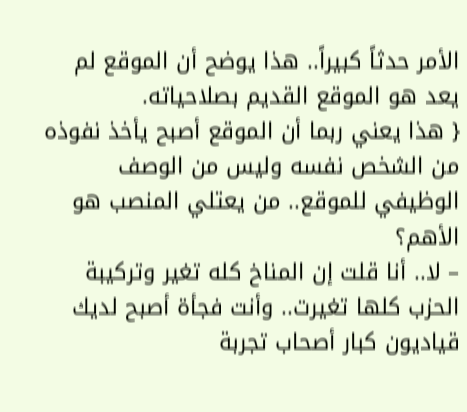الأمر حدثاً كبيراً.. هذا يوضح أن الموقع لم يعد هو الموقع القديم بصلاحياته.
{ هذا يعني ربما أن الموقع أصبح يأخذ نفوذه من الشخص نفسه وليس من الوصف الوظيفي للموقع.. من يعتلي المنصب هو الأهم؟
– لا.. أنا قلت إن المناخ كله تغير وتركيبة الحزب كلها تغيرت.. وأنت فجأة أصبح لديك قياديون كبار أصحاب تجربة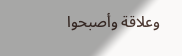وعلاقة وأصبحوا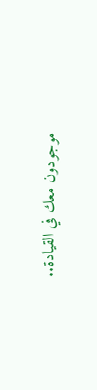موجودون معك في القيادة..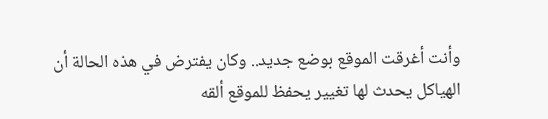وأنت أغرقت الموقع بوضع جديد.. وكان يفترض في هذه الحالة أن الهياكل يحدث لها تغيير يحفظ للموقع ألقه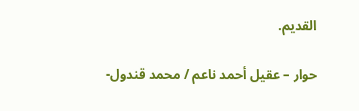القديم.

حوار – عقيل أحمد ناعم / محمد قندول-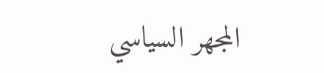المجهر السياسي